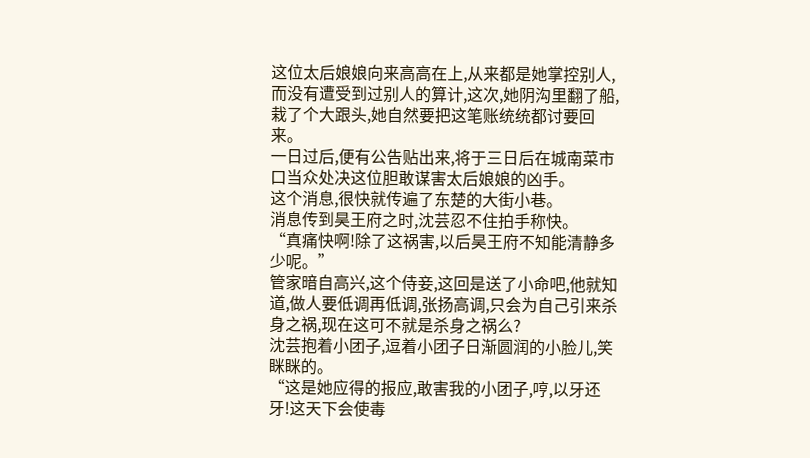这位太后娘娘向来高高在上,从来都是她掌控别人,而没有遭受到过别人的算计,这次,她阴沟里翻了船,栽了个大跟头,她自然要把这笔账统统都讨要回来。
一日过后,便有公告贴出来,将于三日后在城南菜市口当众处决这位胆敢谋害太后娘娘的凶手。
这个消息,很快就传遍了东楚的大街小巷。
消息传到昊王府之时,沈芸忍不住拍手称快。
“真痛快啊!除了这祸害,以后昊王府不知能清静多少呢。”
管家暗自高兴,这个侍妾,这回是送了小命吧,他就知道,做人要低调再低调,张扬高调,只会为自己引来杀身之祸,现在这可不就是杀身之祸么?
沈芸抱着小团子,逗着小团子日渐圆润的小脸儿,笑眯眯的。
“这是她应得的报应,敢害我的小团子,哼,以牙还牙!这天下会使毒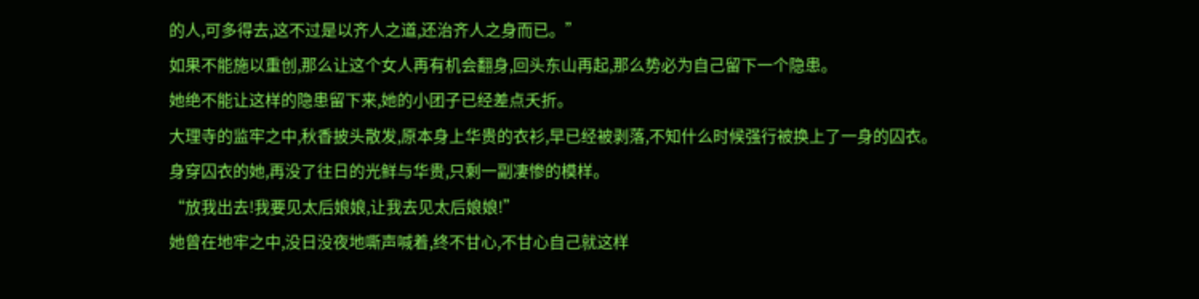的人,可多得去,这不过是以齐人之道,还治齐人之身而已。”
如果不能施以重创,那么让这个女人再有机会翻身,回头东山再起,那么势必为自己留下一个隐患。
她绝不能让这样的隐患留下来,她的小团子已经差点夭折。
大理寺的监牢之中,秋香披头散发,原本身上华贵的衣衫,早已经被剥落,不知什么时候强行被换上了一身的囚衣。
身穿囚衣的她,再没了往日的光鲜与华贵,只剩一副凄惨的模样。
“放我出去!我要见太后娘娘,让我去见太后娘娘!”
她曾在地牢之中,没日没夜地嘶声喊着,终不甘心,不甘心自己就这样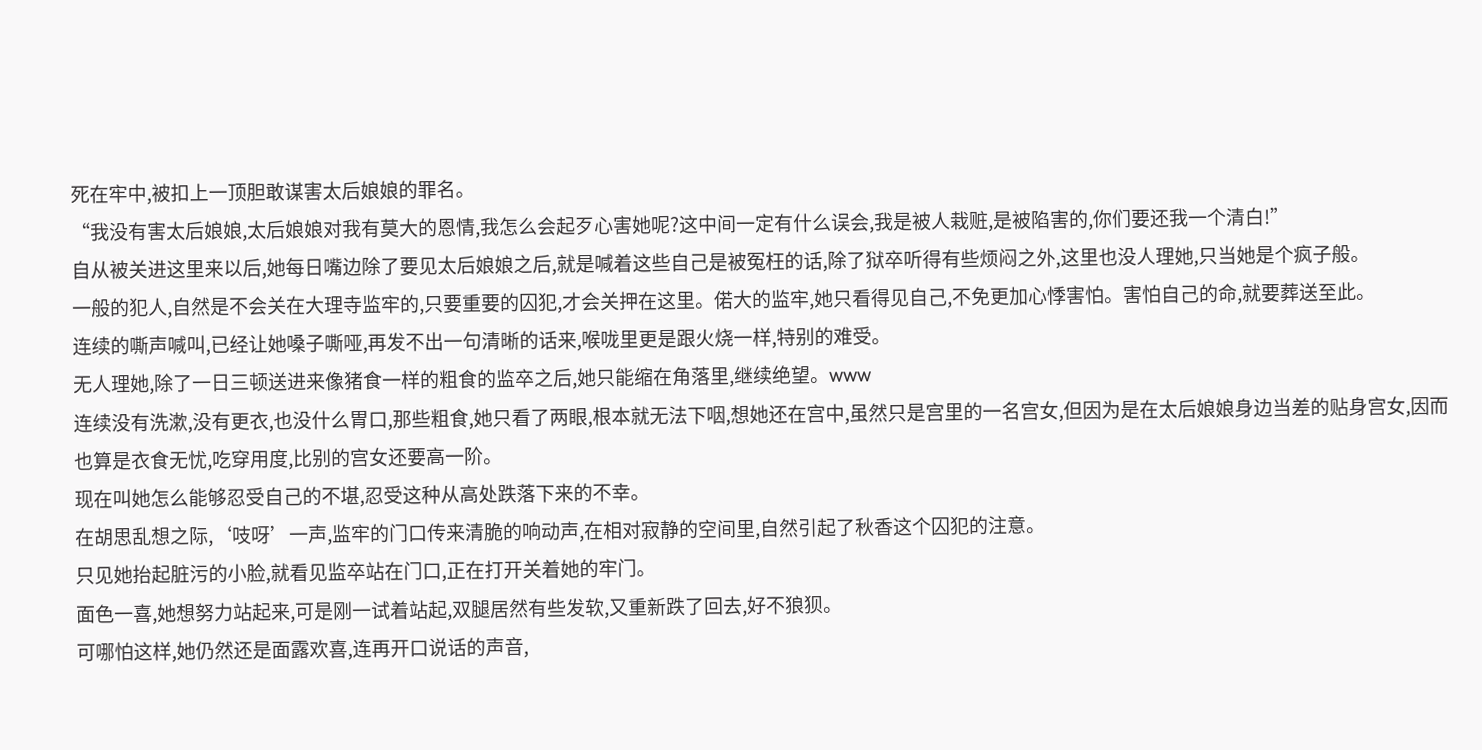死在牢中,被扣上一顶胆敢谋害太后娘娘的罪名。
“我没有害太后娘娘,太后娘娘对我有莫大的恩情,我怎么会起歹心害她呢?这中间一定有什么误会,我是被人栽赃,是被陷害的,你们要还我一个清白!”
自从被关进这里来以后,她每日嘴边除了要见太后娘娘之后,就是喊着这些自己是被冤枉的话,除了狱卒听得有些烦闷之外,这里也没人理她,只当她是个疯子般。
一般的犯人,自然是不会关在大理寺监牢的,只要重要的囚犯,才会关押在这里。偌大的监牢,她只看得见自己,不免更加心悸害怕。害怕自己的命,就要葬送至此。
连续的嘶声喊叫,已经让她嗓子嘶哑,再发不出一句清晰的话来,喉咙里更是跟火烧一样,特别的难受。
无人理她,除了一日三顿送进来像猪食一样的粗食的监卒之后,她只能缩在角落里,继续绝望。www
连续没有洗漱,没有更衣,也没什么胃口,那些粗食,她只看了两眼,根本就无法下咽,想她还在宫中,虽然只是宫里的一名宫女,但因为是在太后娘娘身边当差的贴身宫女,因而也算是衣食无忧,吃穿用度,比别的宫女还要高一阶。
现在叫她怎么能够忍受自己的不堪,忍受这种从高处跌落下来的不幸。
在胡思乱想之际,‘吱呀’一声,监牢的门口传来清脆的响动声,在相对寂静的空间里,自然引起了秋香这个囚犯的注意。
只见她抬起脏污的小脸,就看见监卒站在门口,正在打开关着她的牢门。
面色一喜,她想努力站起来,可是刚一试着站起,双腿居然有些发软,又重新跌了回去,好不狼狈。
可哪怕这样,她仍然还是面露欢喜,连再开口说话的声音,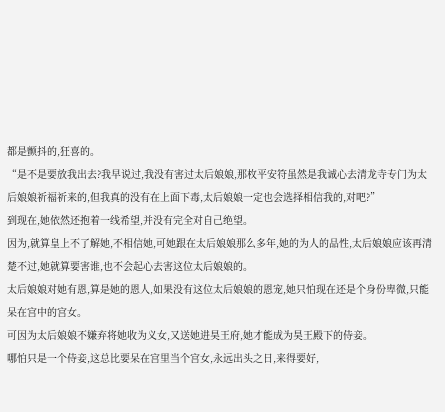都是颤抖的,狂喜的。
“是不是要放我出去?我早说过,我没有害过太后娘娘,那枚平安符虽然是我诚心去清龙寺专门为太后娘娘祈福祈来的,但我真的没有在上面下毒,太后娘娘一定也会选择相信我的,对吧?”
到现在,她依然还抱着一线希望,并没有完全对自己绝望。
因为,就算皇上不了解她,不相信她,可她跟在太后娘娘那么多年,她的为人的品性,太后娘娘应该再清楚不过,她就算要害谁,也不会起心去害这位太后娘娘的。
太后娘娘对她有恩,算是她的恩人,如果没有这位太后娘娘的恩宠,她只怕现在还是个身份卑微,只能呆在宫中的宫女。
可因为太后娘娘不嫌弃将她收为义女,又送她进昊王府,她才能成为昊王殿下的侍妾。
哪怕只是一个侍妾,这总比要呆在宫里当个宫女,永远出头之日,来得要好,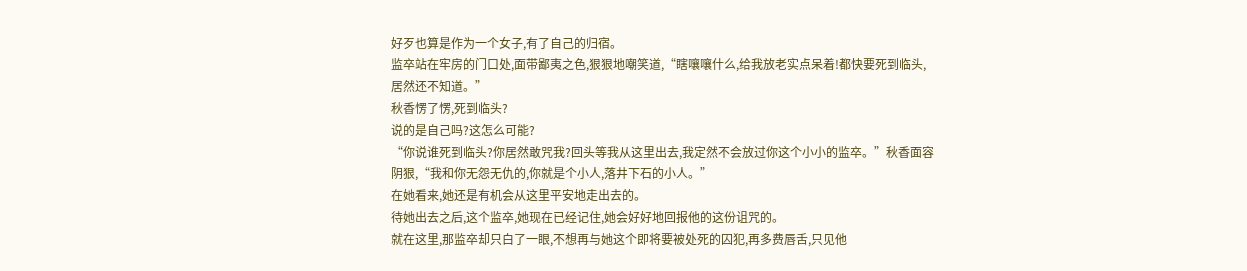好歹也算是作为一个女子,有了自己的归宿。
监卒站在牢房的门口处,面带鄙夷之色,狠狠地嘲笑道,“瞎嚷嚷什么,给我放老实点呆着!都快要死到临头,居然还不知道。”
秋香愣了愣,死到临头?
说的是自己吗?这怎么可能?
“你说谁死到临头?你居然敢咒我?回头等我从这里出去,我定然不会放过你这个小小的监卒。”秋香面容阴狠,“我和你无怨无仇的,你就是个小人,落井下石的小人。”
在她看来,她还是有机会从这里平安地走出去的。
待她出去之后,这个监卒,她现在已经记住,她会好好地回报他的这份诅咒的。
就在这里,那监卒却只白了一眼,不想再与她这个即将要被处死的囚犯,再多费唇舌,只见他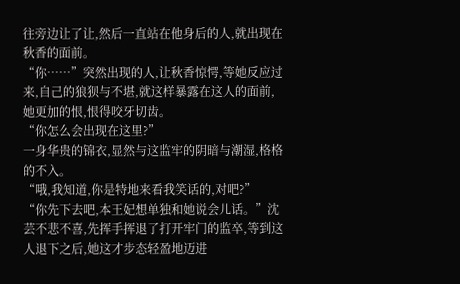往旁边让了让,然后一直站在他身后的人,就出现在秋香的面前。
“你……”突然出现的人,让秋香惊愕,等她反应过来,自己的狼狈与不堪,就这样暴露在这人的面前,她更加的恨,恨得咬牙切齿。
“你怎么会出现在这里?”
一身华贵的锦衣,显然与这监牢的阴暗与潮湿,格格的不入。
“哦,我知道,你是特地来看我笑话的,对吧?”
“你先下去吧,本王妃想单独和她说会儿话。”沈芸不悲不喜,先挥手挥退了打开牢门的监卒,等到这人退下之后,她这才步态轻盈地迈进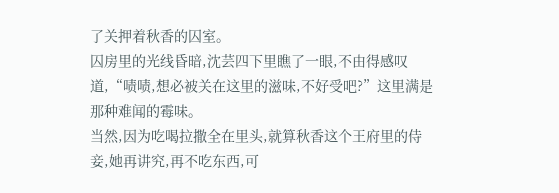了关押着秋香的囚室。
囚房里的光线昏暗,沈芸四下里瞧了一眼,不由得感叹道,“啧啧,想必被关在这里的滋味,不好受吧?”这里满是那种难闻的霉味。
当然,因为吃喝拉撒全在里头,就算秋香这个王府里的侍妾,她再讲究,再不吃东西,可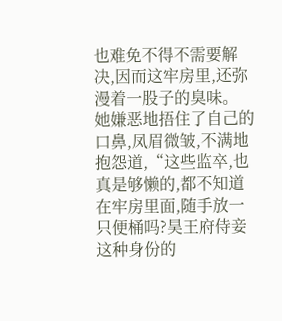也难免不得不需要解决,因而这牢房里,还弥漫着一股子的臭味。
她嫌恶地捂住了自己的口鼻,凤眉微皱,不满地抱怨道,“这些监卒,也真是够懒的,都不知道在牢房里面,随手放一只便桶吗?昊王府侍妾这种身份的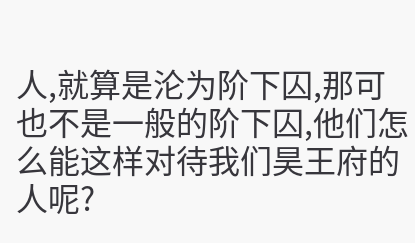人,就算是沦为阶下囚,那可也不是一般的阶下囚,他们怎么能这样对待我们昊王府的人呢?